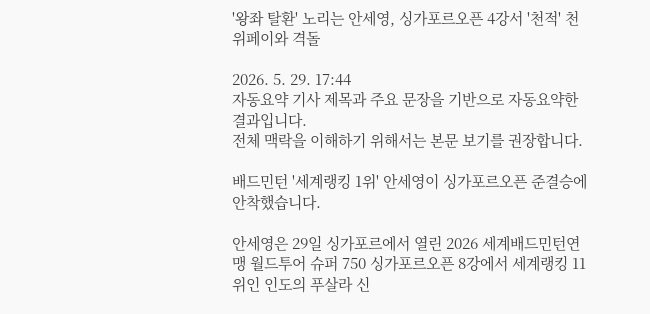'왕좌 탈환' 노리는 안세영, 싱가포르오픈 4강서 '천적' 천위페이와 격돌

2026. 5. 29. 17:44
자동요약 기사 제목과 주요 문장을 기반으로 자동요약한 결과입니다.
전체 맥락을 이해하기 위해서는 본문 보기를 권장합니다.

배드민턴 '세계랭킹 1위' 안세영이 싱가포르오픈 준결승에 안착했습니다.

안세영은 29일 싱가포르에서 열린 2026 세계배드민턴연맹 월드투어 슈퍼 750 싱가포르오픈 8강에서 세계랭킹 11위인 인도의 푸살라 신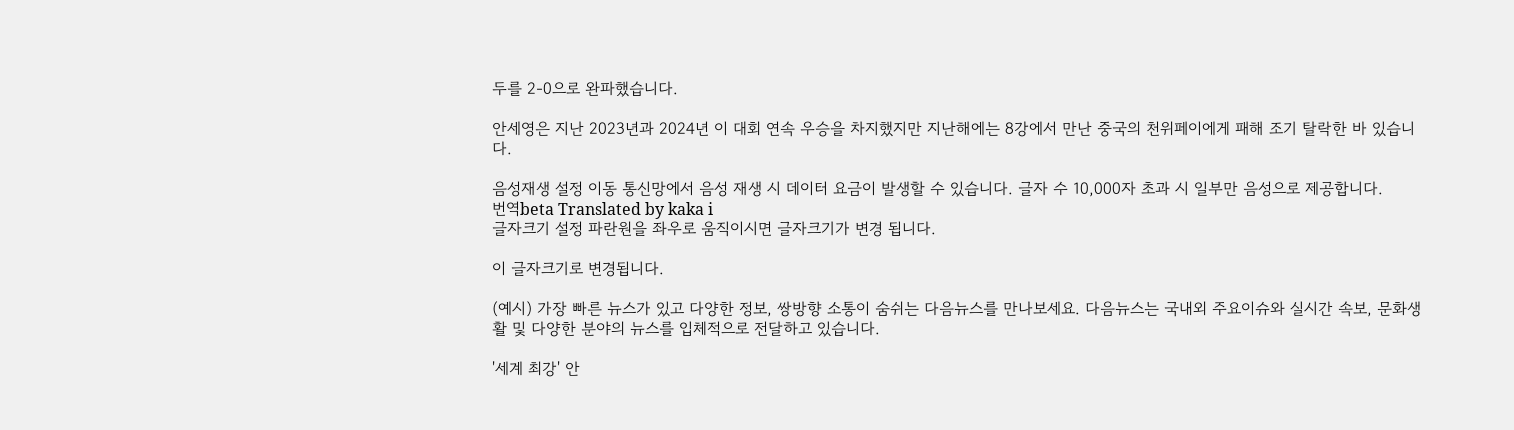두를 2-0으로 완파했습니다.

안세영은 지난 2023년과 2024년 이 대회 연속 우승을 차지했지만 지난해에는 8강에서 만난 중국의 천위페이에게 패해 조기 탈락한 바 있습니다.

음성재생 설정 이동 통신망에서 음성 재생 시 데이터 요금이 발생할 수 있습니다. 글자 수 10,000자 초과 시 일부만 음성으로 제공합니다.
번역beta Translated by kaka i
글자크기 설정 파란원을 좌우로 움직이시면 글자크기가 변경 됩니다.

이 글자크기로 변경됩니다.

(예시) 가장 빠른 뉴스가 있고 다양한 정보, 쌍방향 소통이 숨쉬는 다음뉴스를 만나보세요. 다음뉴스는 국내외 주요이슈와 실시간 속보, 문화생활 및 다양한 분야의 뉴스를 입체적으로 전달하고 있습니다.

'세계 최강' 안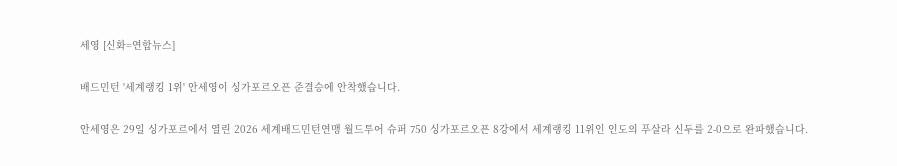세영 [신화=연합뉴스]

배드민턴 '세계랭킹 1위' 안세영이 싱가포르오픈 준결승에 안착했습니다.

안세영은 29일 싱가포르에서 열린 2026 세계배드민턴연맹 월드투어 슈퍼 750 싱가포르오픈 8강에서 세계랭킹 11위인 인도의 푸살라 신두를 2-0으로 완파했습니다.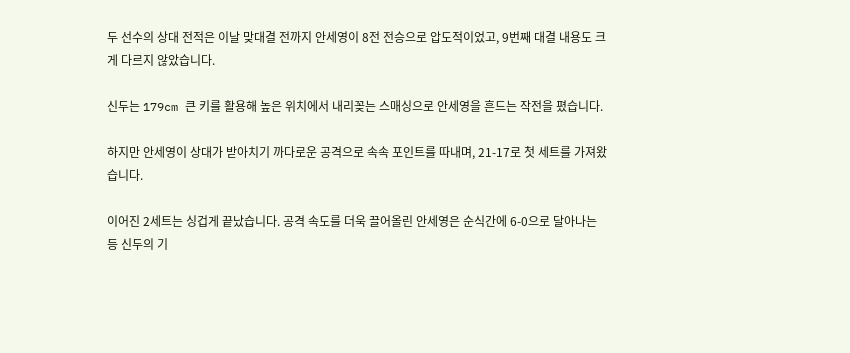두 선수의 상대 전적은 이날 맞대결 전까지 안세영이 8전 전승으로 압도적이었고, 9번째 대결 내용도 크게 다르지 않았습니다.

신두는 179cm 큰 키를 활용해 높은 위치에서 내리꽂는 스매싱으로 안세영을 흔드는 작전을 폈습니다.

하지만 안세영이 상대가 받아치기 까다로운 공격으로 속속 포인트를 따내며, 21-17로 첫 세트를 가져왔습니다.

이어진 2세트는 싱겁게 끝났습니다. 공격 속도를 더욱 끌어올린 안세영은 순식간에 6-0으로 달아나는 등 신두의 기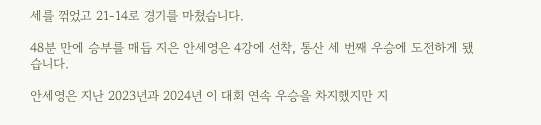세를 꺾었고 21-14로 경기를 마쳤습니다.

48분 만에 승부를 매듭 지은 안세영은 4강에 선착, 통산 세 번째 우승에 도전하게 됐습니다.

안세영은 지난 2023년과 2024년 이 대회 연속 우승을 차지했지만 지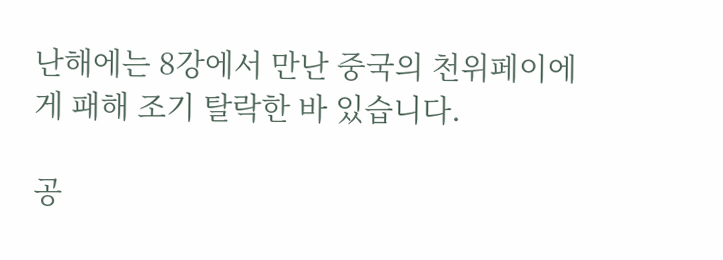난해에는 8강에서 만난 중국의 천위페이에게 패해 조기 탈락한 바 있습니다.

공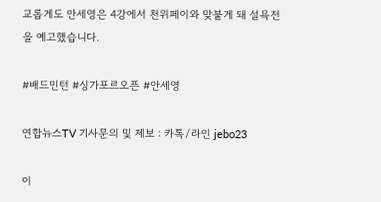교롭게도 안세영은 4강에서 천위페이와 맞붙게 돼 설욕전을 예고했습니다.

#배드민턴 #싱가포르오픈 #안세영

연합뉴스TV 기사문의 및 제보 : 카톡/라인 jebo23

이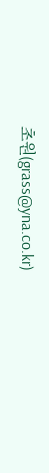초원(grass@yna.co.kr)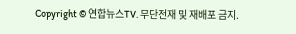Copyright © 연합뉴스TV. 무단전재 및 재배포 금지.